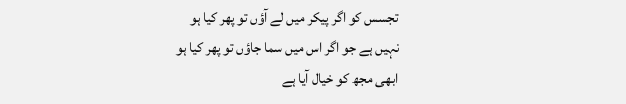تجسس کو اگر پیکر میں لے آؤں تو پھر کیا ہو
نہیں ہے جو اگر اس میں سما جاؤں تو پھر کیا ہو
ابھی مجھ کو خیال آیا ہے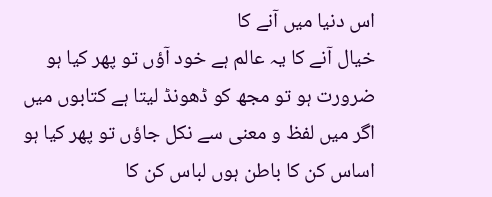اس دنیا میں آنے کا
خیال آنے کا یہ عالم ہے خود آؤں تو پھر کیا ہو
ضرورت ہو تو مجھ کو ڈھونڈ لیتا ہے کتابوں میں
اگر میں لفظ و معنی سے نکل جاؤں تو پھر کیا ہو
اساس کن کا باطن ہوں لباس کن کا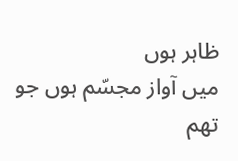ظاہر ہوں
میں آواز مجسّم ہوں جو تھم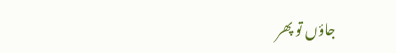جاؤں تو پھر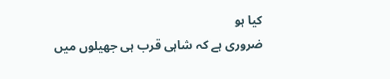کیا ہو
ضروری ہے کہ شاہی قرب ہی جھیلوں میں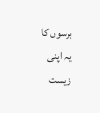برسوں کا
یہ اپنی زیست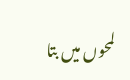لمحوں میں بتا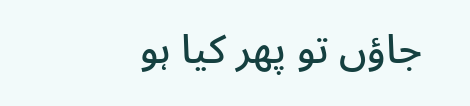جاؤں تو پھر کیا ہو